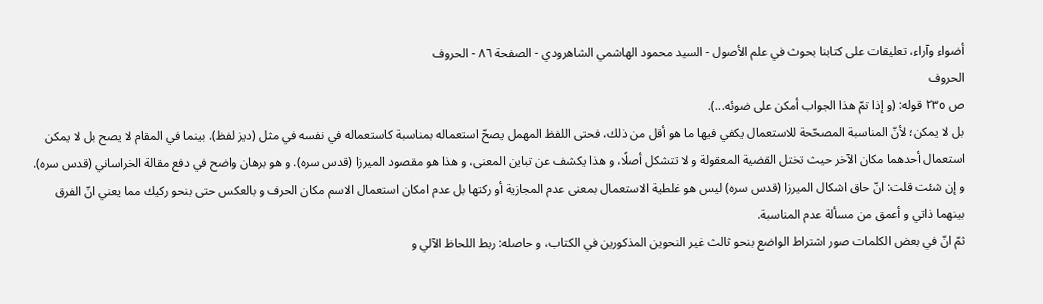أضواء وآراء، تعليقات على كتابنا بحوث في علم الأصول - السيد محمود الهاشمي الشاهرودي - الصفحة ٨٦ - الحروف
الحروف
ص ٢٣٥ قوله: (و إذا تمّ هذا الجواب أمكن على ضوئه...).
بل لا يمكن؛ لأنّ المناسبة المصحّحة للاستعمال يكفي فيها ما هو أقل من ذلك، فحتى اللفظ المهمل يصحّ استعماله بمناسبة كاستعماله في نفسه في مثل (ديز لفظ). بينما في المقام لا يصح بل لا يمكن استعمال أحدهما مكان الآخر حيث تختل القضية المعقولة و لا تتشكل أصلًا، و هذا يكشف عن تباين المعنى، و هذا هو مقصود الميرزا (قدس سره). و هو برهان واضح في دفع مقالة الخراساني (قدس سره).
و إن شئت قلت: انّ حاق اشكال الميرزا (قدس سره) ليس هو غلطية الاستعمال بمعنى عدم المجازية أو ركتها بل عدم امكان استعمال الاسم مكان الحرف و بالعكس حتى بنحو ركيك مما يعني انّ الفرق بينهما ذاتي و أعمق من مسألة عدم المناسبة.
ثمّ انّ في بعض الكلمات صور اشتراط الواضع بنحو ثالث غير النحوين المذكورين في الكتاب، و حاصله: ربط اللحاظ الآلي و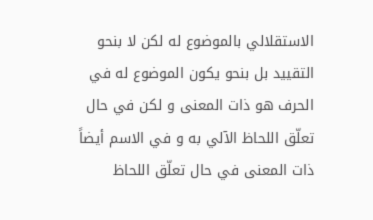الاستقلالي بالموضوع له لكن لا بنحو التقييد بل بنحو يكون الموضوع له في الحرف هو ذات المعنى و لكن في حال تعلّق اللحاظ الآلي به و في الاسم أيضاً ذات المعنى في حال تعلّق اللحاظ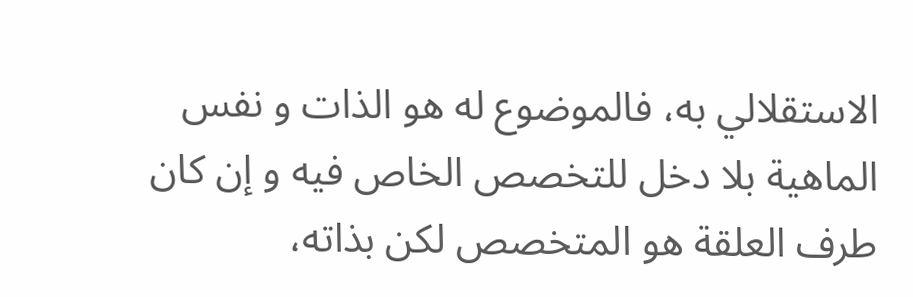الاستقلالي به، فالموضوع له هو الذات و نفس الماهية بلا دخل للتخصص الخاص فيه و إن كان طرف العلقة هو المتخصص لكن بذاته،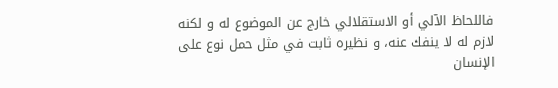فاللحاظ الآلي أو الاستقلالي خارج عن الموضوع له و لكنه لازم له لا ينفك عنه، و نظيره ثابت في مثل حمل نوع على الإنسان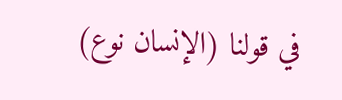في قولنا (الإنسان نوع)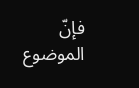فإنّ الموضوع